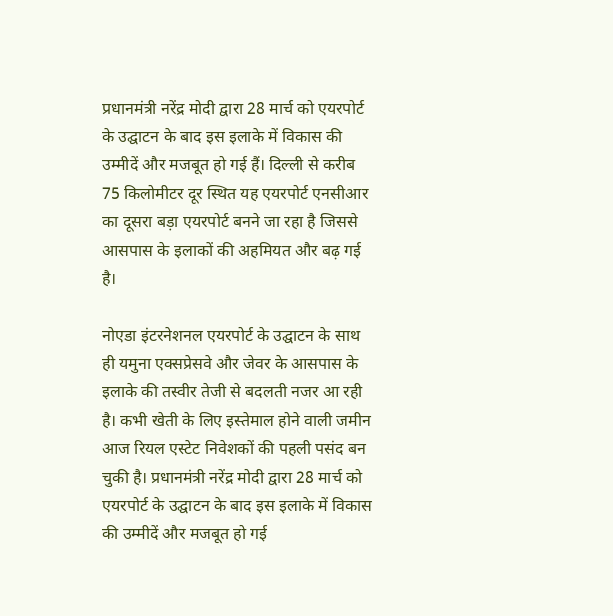प्रधानमंत्री नरेंद्र मोदी द्वारा 28 मार्च को एयरपोर्ट के उद्घाटन के बाद इस इलाके में विकास की उम्मीदें और मजबूत हो गई हैं। दिल्ली से करीब 75 किलोमीटर दूर स्थित यह एयरपोर्ट एनसीआर का दूसरा बड़ा एयरपोर्ट बनने जा रहा है जिससे आसपास के इलाकों की अहमियत और बढ़ गई है।

नोएडा इंटरनेशनल एयरपोर्ट के उद्घाटन के साथ ही यमुना एक्सप्रेसवे और जेवर के आसपास के इलाके की तस्वीर तेजी से बदलती नजर आ रही है। कभी खेती के लिए इस्तेमाल होने वाली जमीन आज रियल एस्टेट निवेशकों की पहली पसंद बन चुकी है। प्रधानमंत्री नरेंद्र मोदी द्वारा 28 मार्च को एयरपोर्ट के उद्घाटन के बाद इस इलाके में विकास की उम्मीदें और मजबूत हो गई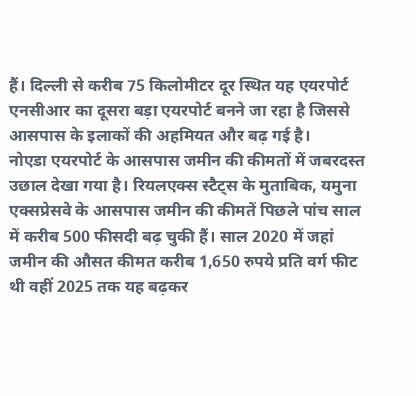हैं। दिल्ली से करीब 75 किलोमीटर दूर स्थित यह एयरपोर्ट एनसीआर का दूसरा बड़ा एयरपोर्ट बनने जा रहा है जिससे आसपास के इलाकों की अहमियत और बढ़ गई है।
नोएडा एयरपोर्ट के आसपास जमीन की कीमतों में जबरदस्त उछाल देखा गया है। रियलएक्स स्टैट्स के मुताबिक, यमुना एक्सप्रेसवे के आसपास जमीन की कीमतें पिछले पांच साल में करीब 500 फीसदी बढ़ चुकी हैं। साल 2020 में जहां जमीन की औसत कीमत करीब 1,650 रुपये प्रति वर्ग फीट थी वहीं 2025 तक यह बढ़कर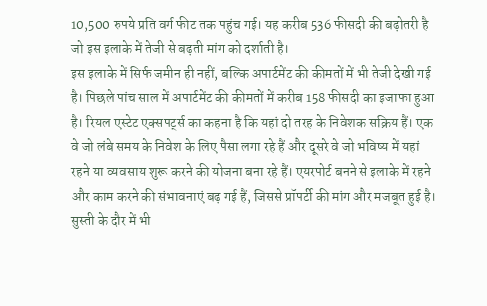10,500 रुपये प्रति वर्ग फीट तक पहुंच गई। यह करीब 536 फीसदी की बढ़ोतरी है जो इस इलाके में तेजी से बढ़ती मांग को दर्शाती है।
इस इलाके में सिर्फ जमीन ही नहीं, बल्कि अपार्टमेंट की कीमतों में भी तेजी देखी गई है। पिछले पांच साल में अपार्टमेंट की कीमतों में करीब 158 फीसदी का इजाफा हुआ है। रियल एस्टेट एक्सपर्ट्स का कहना है कि यहां दो तरह के निवेशक सक्रिय हैं। एक वे जो लंबे समय के निवेश के लिए पैसा लगा रहे हैं और दूसरे वे जो भविष्य में यहां रहने या व्यवसाय शुरू करने की योजना बना रहे हैं। एयरपोर्ट बनने से इलाके में रहने और काम करने की संभावनाएं बढ़ गई हैं, जिससे प्रॉपर्टी की मांग और मजबूत हुई है।
सुस्ती के दौर में भी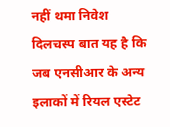नहीं थमा निवेश
दिलचस्प बात यह है कि जब एनसीआर के अन्य इलाकों में रियल एस्टेट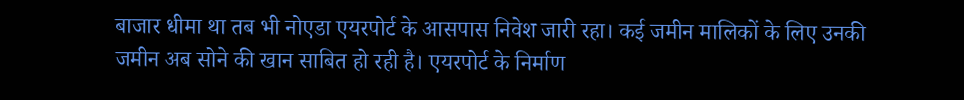बाजार धीमा था तब भी नोएडा एयरपोर्ट के आसपास निवेश जारी रहा। कई जमीन मालिकों के लिए उनकी जमीन अब सोने की खान साबित हो रही है। एयरपोर्ट के निर्माण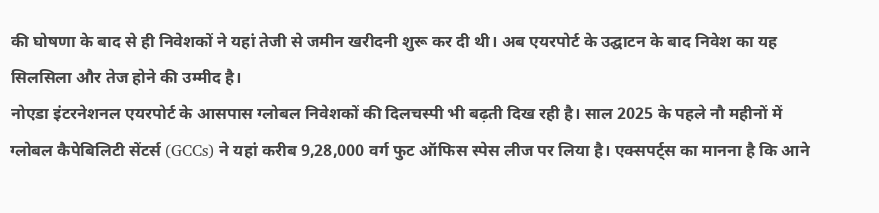की घोषणा के बाद से ही निवेशकों ने यहां तेजी से जमीन खरीदनी शुरू कर दी थी। अब एयरपोर्ट के उद्घाटन के बाद निवेश का यह सिलसिला और तेज होने की उम्मीद है।
नोएडा इंटरनेशनल एयरपोर्ट के आसपास ग्लोबल निवेशकों की दिलचस्पी भी बढ़ती दिख रही है। साल 2025 के पहले नौ महीनों में ग्लोबल कैपेबिलिटी सेंटर्स (GCCs) ने यहां करीब 9,28,000 वर्ग फुट ऑफिस स्पेस लीज पर लिया है। एक्सपर्ट्स का मानना है कि आने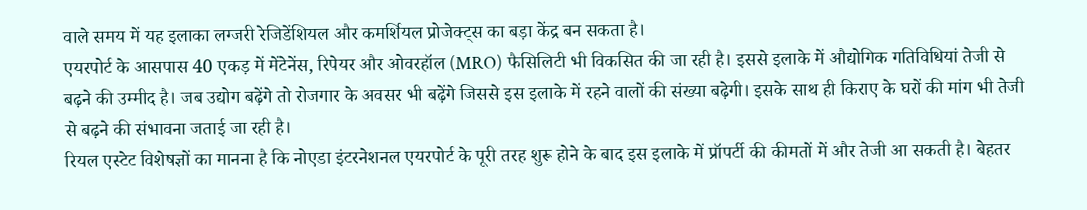वाले समय में यह इलाका लग्जरी रेजिडेंशियल और कमर्शियल प्रोजेक्ट्स का बड़ा केंद्र बन सकता है।
एयरपोर्ट के आसपास 40 एकड़ में मेंटेनेंस, रिपेयर और ओवरहॉल (MRO) फैसिलिटी भी विकसित की जा रही है। इससे इलाके में औद्योगिक गतिविधियां तेजी से बढ़ने की उम्मीद है। जब उद्योग बढ़ेंगे तो रोजगार के अवसर भी बढ़ेंगे जिससे इस इलाके में रहने वालों की संख्या बढ़ेगी। इसके साथ ही किराए के घरों की मांग भी तेजी से बढ़ने की संभावना जताई जा रही है।
रियल एस्टेट विशेषज्ञों का मानना है कि नोएडा इंटरनेशनल एयरपोर्ट के पूरी तरह शुरू होने के बाद इस इलाके में प्रॉपर्टी की कीमतों में और तेजी आ सकती है। बेहतर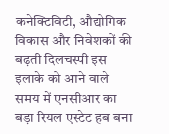कनेक्टिविटी, औद्योगिक विकास और निवेशकों की बढ़ती दिलचस्पी इस इलाके को आने वाले समय में एनसीआर का बड़ा रियल एस्टेट हब बना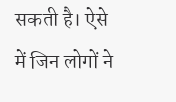सकती है। ऐसे में जिन लोगों ने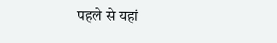पहले से यहां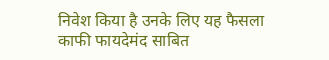निवेश किया है उनके लिए यह फैसला काफी फायदेमंद साबित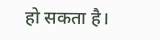हो सकता है।